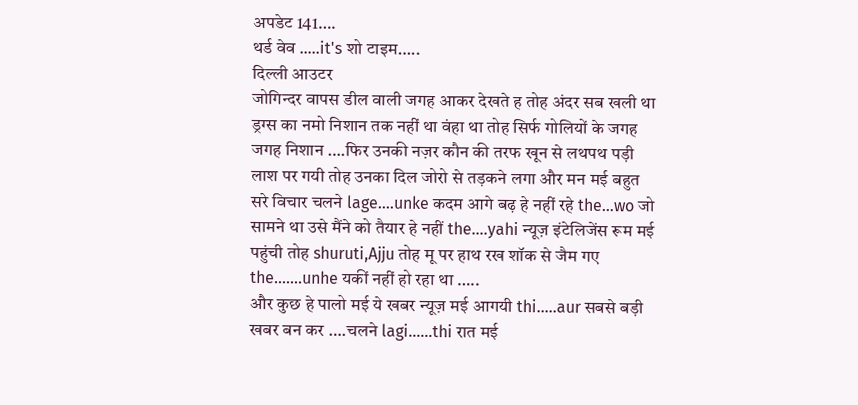अपडेट 141….
थर्ड वेव …..it's शो टाइम…..
दिल्ली आउटर
जोगिन्दर वापस डील वाली जगह आकर देखते ह तोह अंदर सब खली था ड्रग्स का नमो निशान तक नहीं था वंहा था तोह सिर्फ गोलियों के जगह जगह निशान ….फिर उनकी नज़र कौन की तरफ खून से लथपथ पड़ी लाश पर गयी तोह उनका दिल जोरो से तड़कने लगा और मन मई बहुत सरे विचार चलने lage….unke कदम आगे बढ़ हे नहीं रहे the…wo जो सामने था उसे मैंने को तैयार हे नहीं the….yahi न्यूज़ इंटेलिजेंस रूम मई पहुंची तोह shuruti,Ajju तोह मू पर हाथ रख शॉक से जैम गए the…….unhe यकीं नहीं हो रहा था …..
और कुछ हे पालो मई ये खबर न्यूज़ मई आगयी thi…..aur सबसे बड़ी खबर बन कर ….चलने lagi……thi रात मई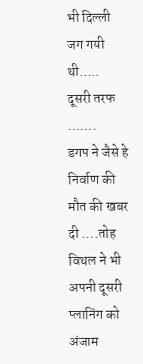भी दिल्ली जग गयी थी…..
दूसरी तरफ …….
डगप ने जैसे हे निर्वाण की मौत की खबर दी ….तोह विथल ने भी अपनी दूसरी प्लानिंग को अंजाम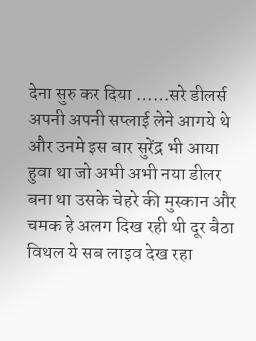देना सुरु कर दिया ……सरे डीलर्स अपनी अपनी सप्लाई लेने आगये थे और उनमे इस बार सुरेंद्र भी आया हुवा था जो अभी अभी नया डीलर बना था उसके चेहरे की मुस्कान और चमक हे अलग दिख रही थी दूर बैठा विथल ये सब लाइव देख रहा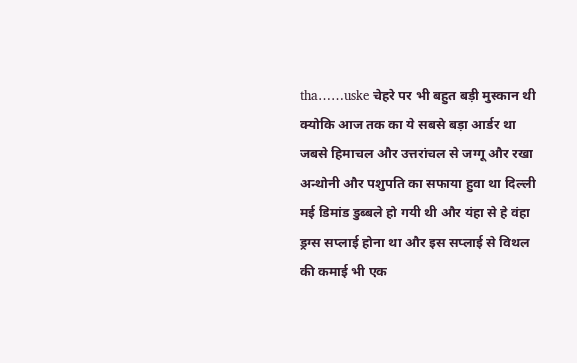tha……uske चेहरे पर भी बहुत बड़ी मुस्कान थी क्योकि आज तक का ये सबसे बड़ा आर्डर था जबसे हिमाचल और उत्तरांचल से जग्गू और रखा अन्थोनी और पशुपति का सफाया हुवा था दिल्ली मई डिमांड डुब्बले हो गयी थी और यंहा से हे वंहा ड्रग्स सप्लाई होना था और इस सप्लाई से विथल की कमाई भी एक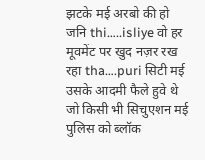झटके मई अरबो की हो जनि thi…..isliye वो हर मूवमेंट पर खुद नज़र रख रहा tha….puri सिटी मई उसके आदमी फैले हुवे थे जो किसी भी सिचुएशन मई पुलिस को ब्लॉक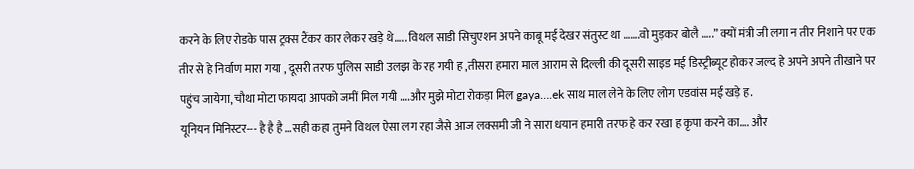करने के लिए रोडके पास ट्रक्स टैंकर कार लेकर खड़े थे….. विथल साडी सिचुएशन अपने काबू मई देखर संतुस्ट था …….वो मुड़कर बोलै …..” क्यों मंत्री जी लगा न तीर निशाने पर एक तीर से हे निर्वाण मारा गया , दूसरी तरफ पुलिस साडी उलझ के रह गयी ह ,तीसरा हमारा माल आराम से दिल्ली की दूसरी साइड मई डिस्ट्रीब्यूट होकर जल्द हे अपने अपने तीखाने पर पहुंच जायेगा, चौथा मोटा फायदा आपको जमीं मिल गयी ….और मुझे मोटा रोकड़ा मिल gaya….ek साथ माल लेने के लिए लोग एडवांस मई खड़े ह.
यूनियन मिनिस्टर--- है है है …सही कहा तुमने विथल ऐसा लग रहा जैसे आज लक्समी जी ने सारा धयान हमारी तरफ हे कर रखा ह कृपा करने का…. और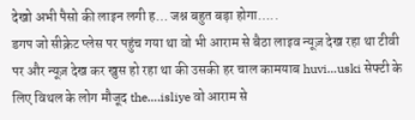देखो अभी पैसो की लाइन लगी ह… जश्न बहुत बड़ा होगा…..
डगप जो सीक्रेट प्लेस पर पहुंच गया था वो भी आराम से बैठा लाइव न्यूज़ देख रहा था टीवी पर और न्यूज़ देख कर खुस हो रहा था की उसकी हर चाल कामयाब huvi…uski सेफ्टी के लिए विथल के लोग मौजूद the….isliye वो आराम से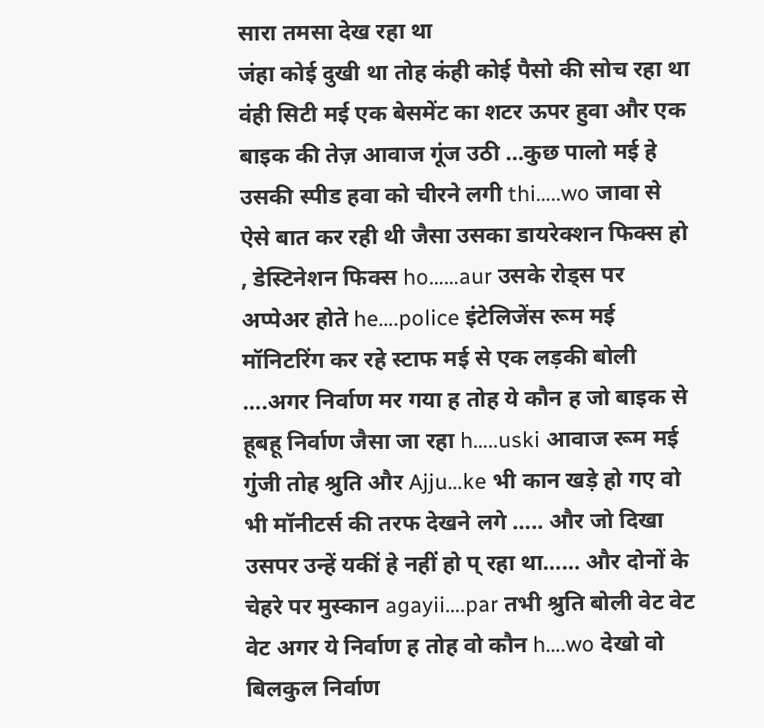सारा तमसा देख रहा था
जंहा कोई दुखी था तोह कंही कोई पैसो की सोच रहा था वंही सिटी मई एक बेसमेंट का शटर ऊपर हुवा और एक बाइक की तेज़ आवाज गूंज उठी …कुछ पालो मई हे उसकी स्पीड हवा को चीरने लगी thi…..wo जावा से ऐसे बात कर रही थी जैसा उसका डायरेक्शन फिक्स हो , डेस्टिनेशन फिक्स ho……aur उसके रोड्स पर अप्पेअर होते he….police इंटेलिजेंस रूम मई मॉनिटरिंग कर रहे स्टाफ मई से एक लड़की बोली ….अगर निर्वाण मर गया ह तोह ये कौन ह जो बाइक से हूबहू निर्वाण जैसा जा रहा h…..uski आवाज रूम मई गुंजी तोह श्रुति और Ajju…ke भी कान खड़े हो गए वो भी मॉनीटर्स की तरफ देखने लगे ….. और जो दिखा उसपर उन्हें यकीं हे नहीं हो प् रहा था…… और दोनों के चेहरे पर मुस्कान agayii….par तभी श्रुति बोली वेट वेट वेट अगर ये निर्वाण ह तोह वो कौन h….wo देखो वो बिलकुल निर्वाण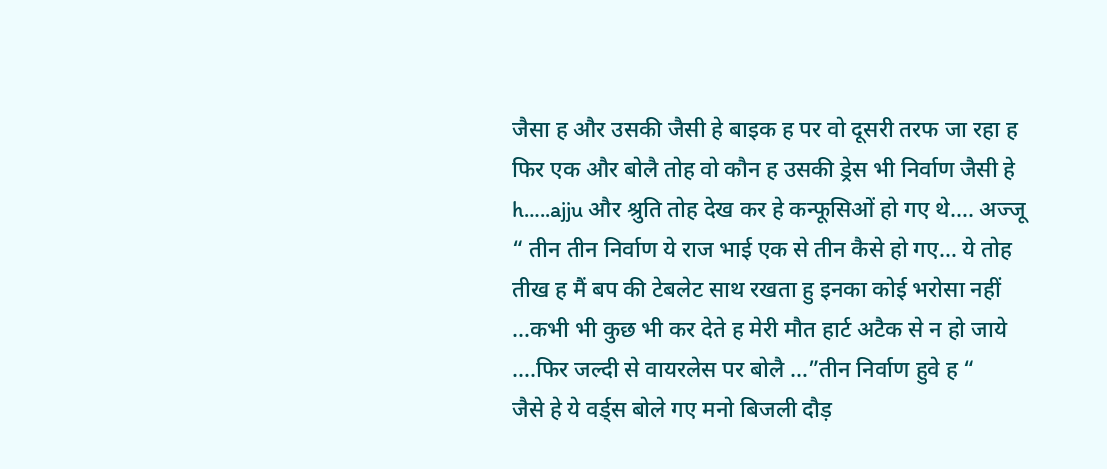जैसा ह और उसकी जैसी हे बाइक ह पर वो दूसरी तरफ जा रहा ह फिर एक और बोलै तोह वो कौन ह उसकी ड्रेस भी निर्वाण जैसी हे h…..ajju और श्रुति तोह देख कर हे कन्फूसिओं हो गए थे…. अज्जू “ तीन तीन निर्वाण ये राज भाई एक से तीन कैसे हो गए… ये तोह तीख ह मैं बप की टेबलेट साथ रखता हु इनका कोई भरोसा नहीं …कभी भी कुछ भी कर देते ह मेरी मौत हार्ट अटैक से न हो जाये ….फिर जल्दी से वायरलेस पर बोलै …”तीन निर्वाण हुवे ह “
जैसे हे ये वर्ड्स बोले गए मनो बिजली दौड़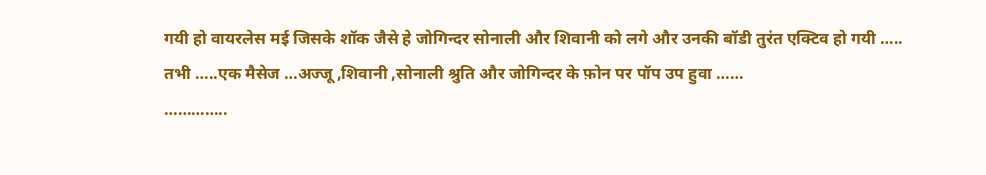गयी हो वायरलेस मई जिसके शॉक जैसे हे जोगिन्दर सोनाली और शिवानी को लगे और उनकी बॉडी तुरंत एक्टिव हो गयी …..
तभी …..एक मैसेज …अज्जू ,शिवानी ,सोनाली श्रुति और जोगिन्दर के फ़ोन पर पॉप उप हुवा ……
…………..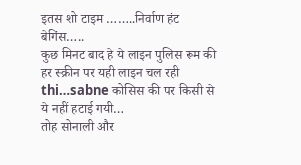इतस शो टाइम ……..निर्वाण हंट बेगिंस…..
कुछ मिनट बाद हे ये लाइन पुलिस रूम की हर स्क्रीन पर यही लाइन चल रही thi…sabne कोसिस की पर किसी से ये नहीं हटाई गयी…
तोह सोनाली और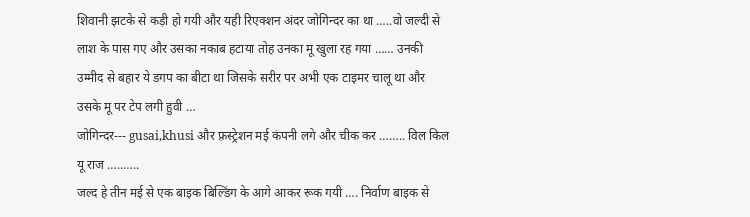शिवानी झटके से कड़ी हो गयी और यही रिएक्शन अंदर जोगिन्दर का था …..वो जल्दी से लाश के पास गए और उसका नकाब हटाया तोह उनका मू खुला रह गया …… उनकी उम्मीद से बहार ये डगप का बीटा था जिसके सरीर पर अभी एक टाइमर चालू था और उसके मू पर टेप लगी हुवी …
जोगिन्दर--- gusai,khusi और फ़्रस्ट्रेशन मई कंपनी लगे और चीक कर …….. विल किल यू राज …..…..
जल्द हे तीन मई से एक बाइक बिल्डिंग के आगे आकर रूक गयी …. निर्वाण बाइक से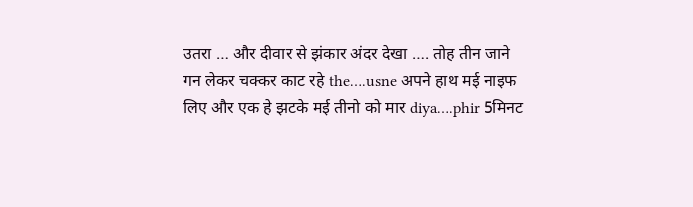उतरा … और दीवार से झंकार अंदर देखा …. तोह तीन जाने गन लेकर चक्कर काट रहे the….usne अपने हाथ मई नाइफ लिए और एक हे झटके मई तीनो को मार diya….phir 5मिनट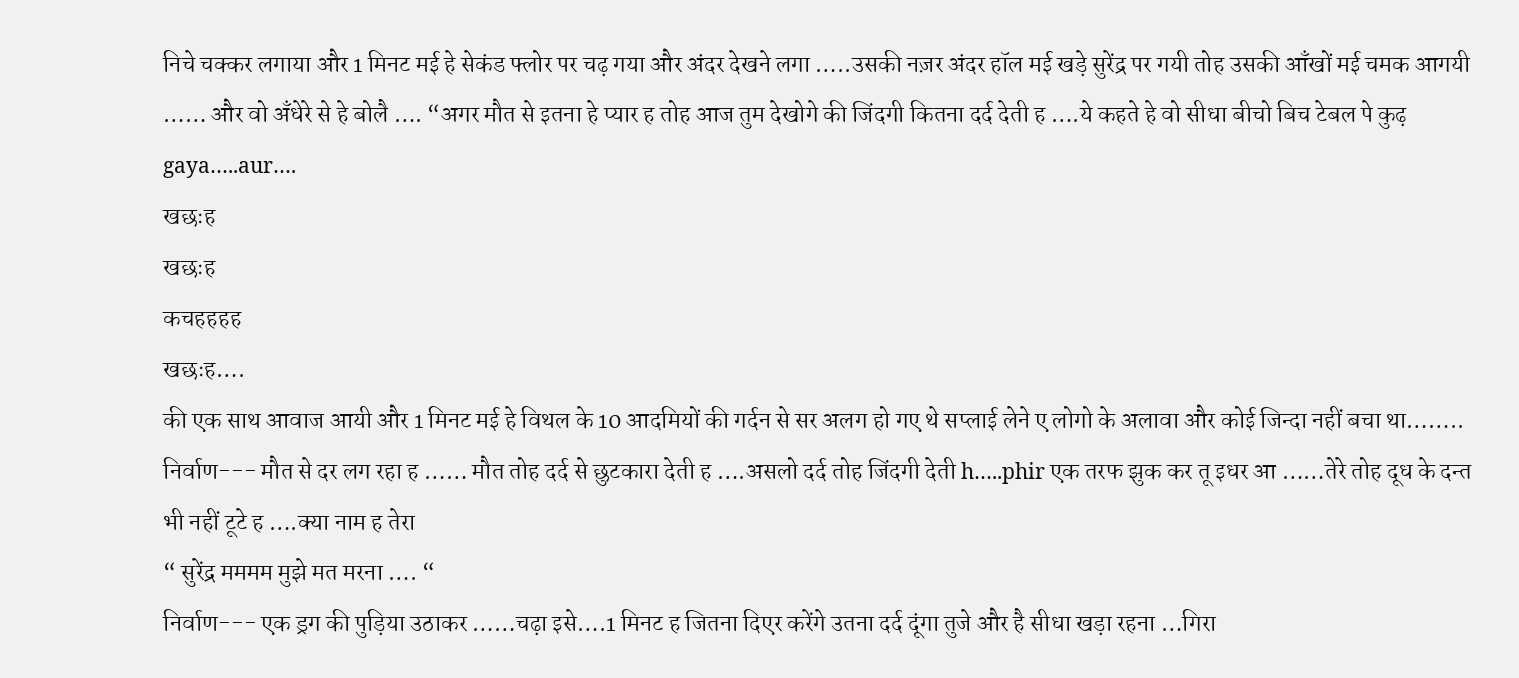निचे चक्कर लगाया और 1 मिनट मई हे सेकंड फ्लोर पर चढ़ गया और अंदर देखने लगा …..उसकी नज़र अंदर हॉल मई खड़े सुरेंद्र पर गयी तोह उसकी आँखों मई चमक आगयी …… और वो अँधेरे से हे बोलै …. “अगर मौत से इतना हे प्यार ह तोह आज तुम देखोगे की जिंदगी कितना दर्द देती ह ….ये कहते हे वो सीधा बीचो बिच टेबल पे कुढ़ gaya…..aur….
खछःह
खछःह
कचहहहह
खछःह….
की एक साथ आवाज आयी और 1 मिनट मई हे विथल के 10 आदमियों की गर्दन से सर अलग हो गए थे सप्लाई लेने ए लोगो के अलावा और कोई जिन्दा नहीं बचा था……..
निर्वाण--- मौत से दर लग रहा ह …… मौत तोह दर्द से छुटकारा देती ह ….असलो दर्द तोह जिंदगी देती h…..phir एक तरफ झुक कर तू इधर आ ……तेरे तोह दूध के दन्त भी नहीं टूटे ह ….क्या नाम ह तेरा
“ सुरेंद्र मममम मुझे मत मरना …. “
निर्वाण--- एक ड्रग की पुड़िया उठाकर ……चढ़ा इसे….1 मिनट ह जितना दिएर करेंगे उतना दर्द दूंगा तुजे और है सीधा खड़ा रहना …गिरा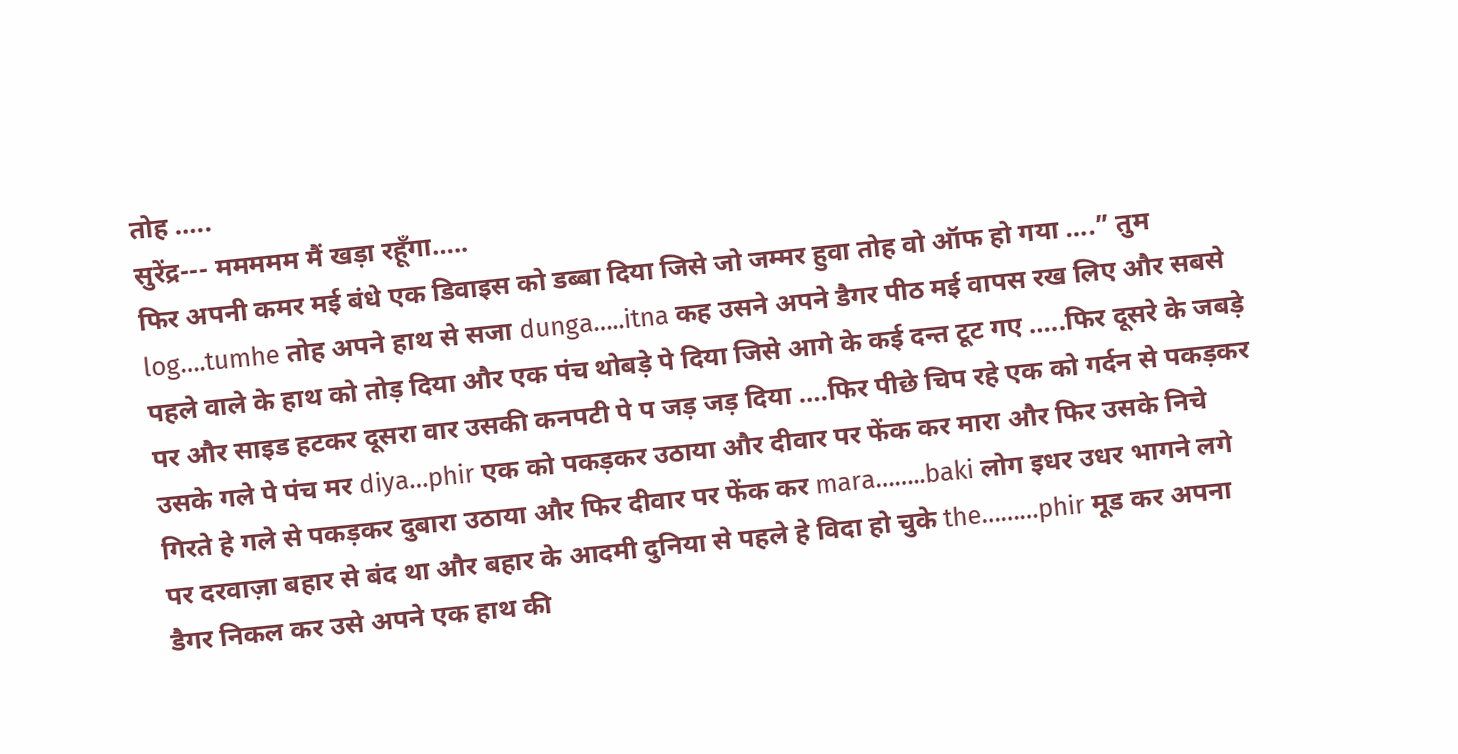तोह …..
सुरेंद्र--- ममममम मैं खड़ा रहूँगा…..
फिर अपनी कमर मई बंधे एक डिवाइस को डब्बा दिया जिसे जो जम्मर हुवा तोह वो ऑफ हो गया ….” तुम log….tumhe तोह अपने हाथ से सजा dunga…..itna कह उसने अपने डैगर पीठ मई वापस रख लिए और सबसे पहले वाले के हाथ को तोड़ दिया और एक पंच थोबड़े पे दिया जिसे आगे के कई दन्त टूट गए …..फिर दूसरे के जबड़े पर और साइड हटकर दूसरा वार उसकी कनपटी पे प जड़ जड़ दिया ….फिर पीछे चिप रहे एक को गर्दन से पकड़कर उसके गले पे पंच मर diya…phir एक को पकड़कर उठाया और दीवार पर फेंक कर मारा और फिर उसके निचे गिरते हे गले से पकड़कर दुबारा उठाया और फिर दीवार पर फेंक कर mara……..baki लोग इधर उधर भागने लगे पर दरवाज़ा बहार से बंद था और बहार के आदमी दुनिया से पहले हे विदा हो चुके the………phir मूड कर अपना डैगर निकल कर उसे अपने एक हाथ की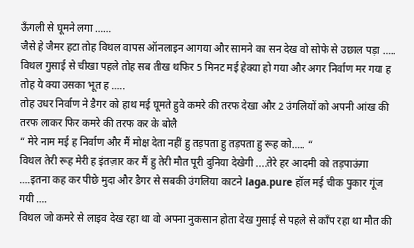ऊँगली से घूमने लगा ……
जैसे हे जैमर हटा तोह विथल वापस ऑनलाइन आगया और सामने का सन देख वो सोफे से उछाल पड़ा …..
विथल गुसाई से चीखा पहले तोह सब तीख थफिर 5 मिनट मई हेक्या हो गया और अगर निर्वाण मर गया ह तोह ये क्या उसका भूत ह …..
तोह उधर निर्वाण ने डैगर को हाथ मई घूमते हुवे कमरे की तरफ देखा और 2 उंगलियों को अपनी आंख की तरफ लाकर फिर कमरे की तरफ कर के बोलै
“ मेरे नाम मई ह निर्वाण और मैं मोक्ष देता नहीं हु तड़पता हु तड़पता हु रूह को….. “
विथल तेरी रूह मेरी ह इंतज़ार कर मैं हु तेरी मौत पूरी दुनिया देखेगी ....तेरे हर आदमी को तड़पाऊंगा ….इतना कह कर पीछे मुदा और डैगर से सबकी उंगलिया काटने laga.pure हॉल मई चीक पुकार गूंज गयी ….
विथल जो कमरे से लाइव देख रहा था वो अपना नुकसान होता देख गुसाई से पहले से काँप रहा था मौत की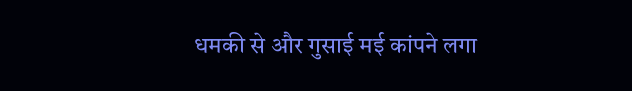धमकी से और गुसाई मई कांपने लगा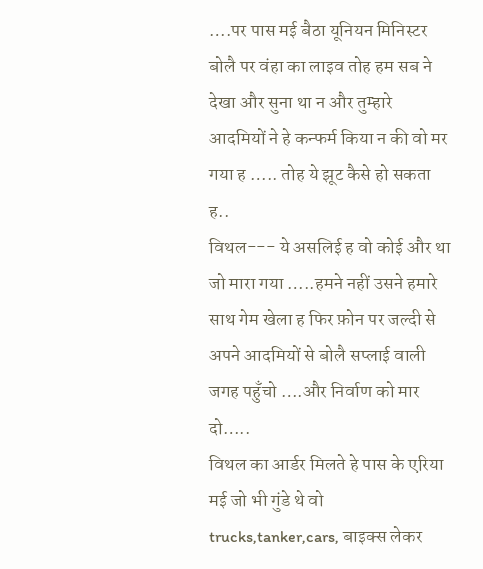….पर पास मई बैठा यूनियन मिनिस्टर बोलै पर वंहा का लाइव तोह हम सब ने देखा और सुना था न और तुम्हारे आदमियों ने हे कन्फर्म किया न की वो मर गया ह ….. तोह ये झूट कैसे हो सकता ह..
विथल--- ये असलिई ह वो कोई और था जो मारा गया …..हमने नहीं उसने हमारे साथ गेम खेला ह फिर फ़ोन पर जल्दी से अपने आदमियों से बोलै सप्लाई वाली जगह पहुँचो ….और निर्वाण को मार दो…..
विथल का आर्डर मिलते हे पास के एरिया मई जो भी गुंडे थे वो trucks,tanker,cars, बाइक्स लेकर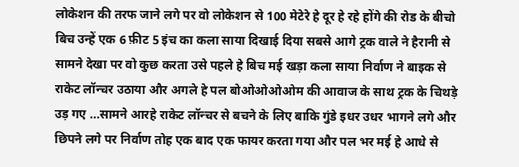लोकेशन की तरफ जाने लगे पर वो लोकेशन से 100 मेटेरे हे दूर हे रहे होंगे की रोड के बीचो बिच उन्हें एक 6 फ़ीट 5 इंच का कला साया दिखाई दिया सबसे आगे ट्रक वाले ने हैरानी से सामने देखा पर वो कुछ करता उसे पहले हे बिच मई खड़ा कला साया निर्वाण ने बाइक से राकेट लॉन्चर उठाया और अगले हे पल बोओओओओम की आवाज के साथ ट्रक के चिथड़े उड़ गए …सामने आरहे राकेट लॉन्चर से बचने के लिए बाकि गुंडे इधर उधर भागने लगे और छिपने लगे पर निर्वाण तोह एक बाद एक फायर करता गया और पल भर मई हे आधे से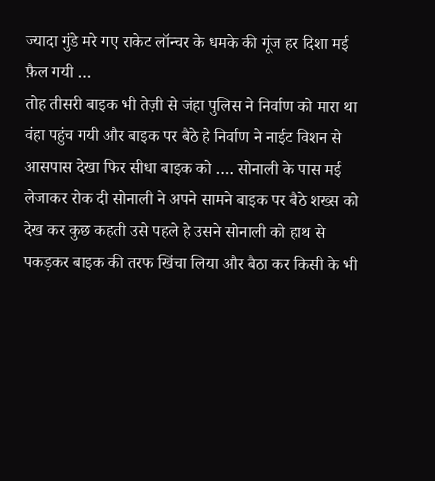ज्यादा गुंडे मरे गए राकेट लॉन्चर के धमके की गूंज हर दिशा मई फ़ैल गयी …
तोह तीसरी बाइक भी तेज़ी से जंहा पुलिस ने निर्वाण को मारा था वंहा पहुंच गयी और बाइक पर बैठे हे निर्वाण ने नाईट विशन से आसपास देखा फिर सीधा बाइक को …. सोनाली के पास मई लेजाकर रोक दी सोनाली ने अपने सामने बाइक पर बैठे शख्स को देख कर कुछ कहती उसे पहले हे उसने सोनाली को हाथ से पकड़कर बाइक की तरफ खिंचा लिया और बैठा कर किसी के भी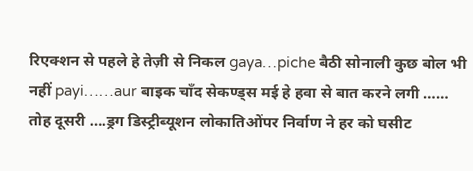रिएक्शन से पहले हे तेज़ी से निकल gaya…piche बैठी सोनाली कुछ बोल भी नहीं payi……aur बाइक चाँद सेकण्ड्स मई हे हवा से बात करने लगी ……
तोह दूसरी ….ड्रग डिस्ट्रीब्यूशन लोकातिओंपर निर्वाण ने हर को घसीट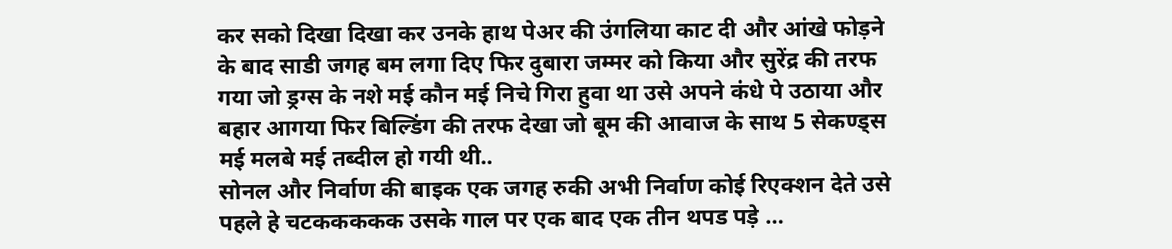कर सको दिखा दिखा कर उनके हाथ पेअर की उंगलिया काट दी और आंखे फोड़ने के बाद साडी जगह बम लगा दिए फिर दुबारा जम्मर को किया और सुरेंद्र की तरफ गया जो ड्रग्स के नशे मई कौन मई निचे गिरा हुवा था उसे अपने कंधे पे उठाया और बहार आगया फिर बिल्डिंग की तरफ देखा जो बूम की आवाज के साथ 5 सेकण्ड्स मई मलबे मई तब्दील हो गयी थी..
सोनल और निर्वाण की बाइक एक जगह रुकी अभी निर्वाण कोई रिएक्शन देते उसे पहले हे चटककककक उसके गाल पर एक बाद एक तीन थपड पड़े …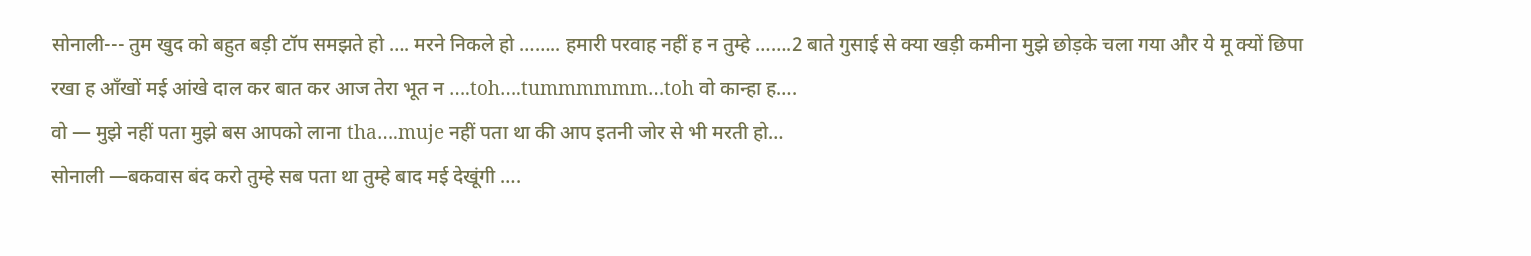सोनाली--- तुम खुद को बहुत बड़ी टॉप समझते हो …. मरने निकले हो …….. हमारी परवाह नहीं ह न तुम्हे …….2 बाते गुसाई से क्या खड़ी कमीना मुझे छोड़के चला गया और ये मू क्यों छिपा रखा ह आँखों मई आंखे दाल कर बात कर आज तेरा भूत न ….toh….tummmmmm…toh वो कान्हा ह….
वो — मुझे नहीं पता मुझे बस आपको लाना tha….muje नहीं पता था की आप इतनी जोर से भी मरती हो…
सोनाली —बकवास बंद करो तुम्हे सब पता था तुम्हे बाद मई देखूंगी ….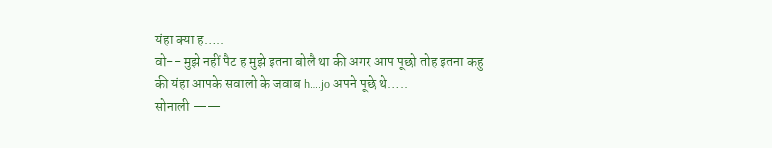यंहा क्या ह…..
वो-- मुझे नहीं पैट ह मुझे इतना बोलै था की अगर आप पूछो तोह इतना कहु की यंहा आपके सवालो के जवाब h….jo अपने पूछे थे…..
सोनाली ——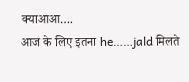क्याआआ….
आज के लिए इतना he……jald मिलते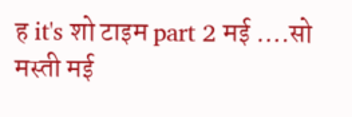ह it's शो टाइम part 2 मई ….सो मस्ती मई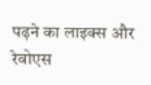पढ़ने का लाइक्स और रेवोएस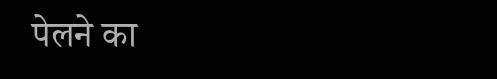पेलने का